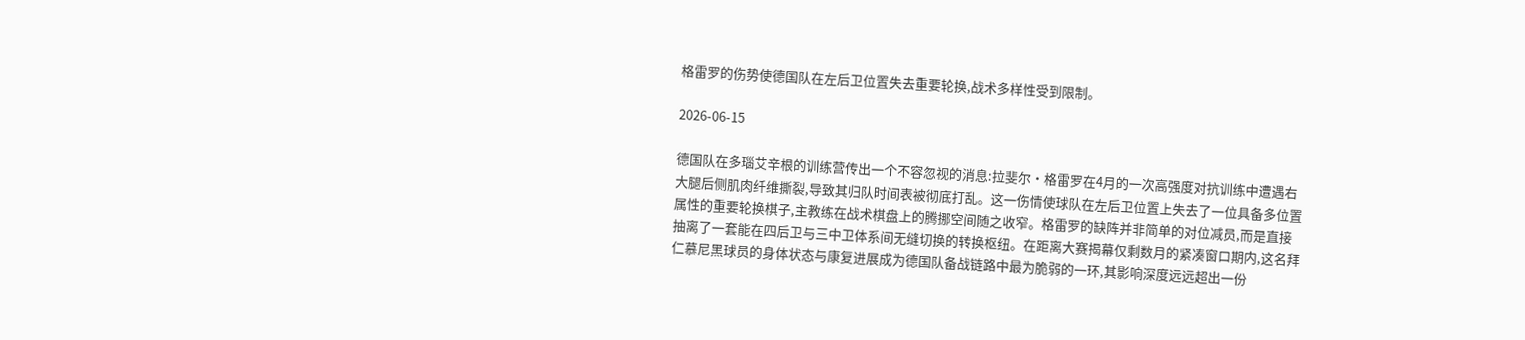格雷罗的伤势使德国队在左后卫位置失去重要轮换,战术多样性受到限制。

2026-06-15

德国队在多瑙艾辛根的训练营传出一个不容忽视的消息:拉斐尔·格雷罗在4月的一次高强度对抗训练中遭遇右大腿后侧肌肉纤维撕裂,导致其归队时间表被彻底打乱。这一伤情使球队在左后卫位置上失去了一位具备多位置属性的重要轮换棋子,主教练在战术棋盘上的腾挪空间随之收窄。格雷罗的缺阵并非简单的对位减员,而是直接抽离了一套能在四后卫与三中卫体系间无缝切换的转换枢纽。在距离大赛揭幕仅剩数月的紧凑窗口期内,这名拜仁慕尼黑球员的身体状态与康复进展成为德国队备战链路中最为脆弱的一环,其影响深度远远超出一份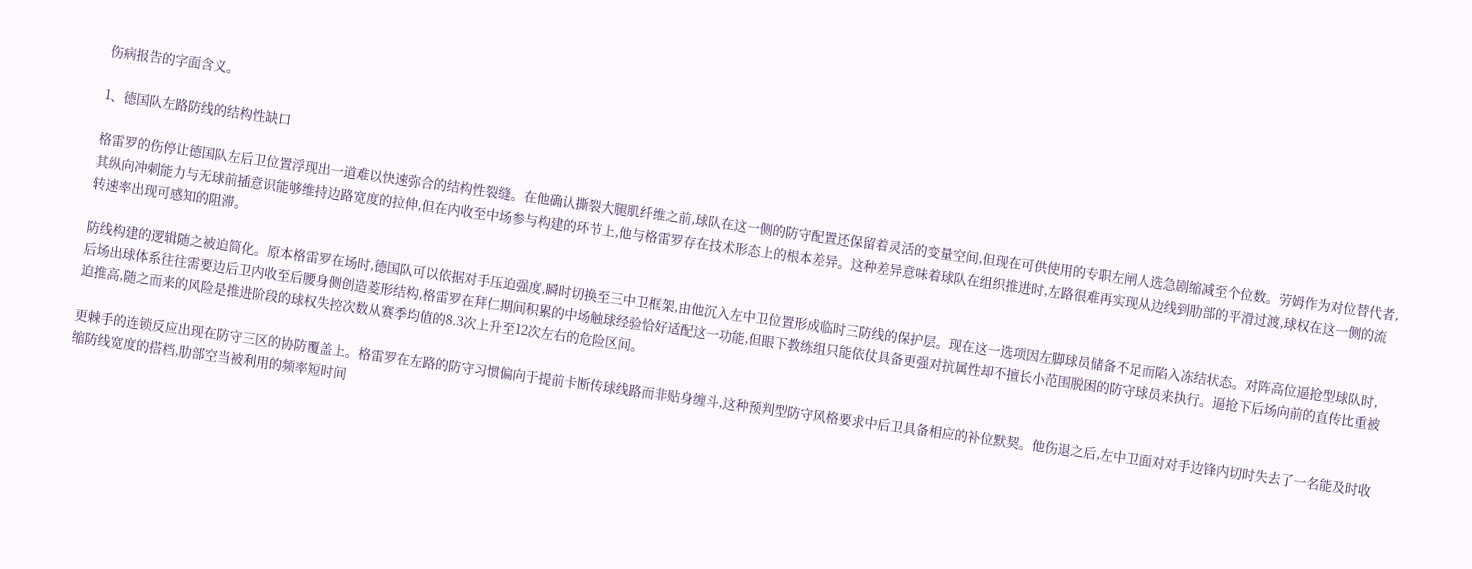伤病报告的字面含义。

1、德国队左路防线的结构性缺口

格雷罗的伤停让德国队左后卫位置浮现出一道难以快速弥合的结构性裂缝。在他确认撕裂大腿肌纤维之前,球队在这一侧的防守配置还保留着灵活的变量空间,但现在可供使用的专职左闸人选急剧缩减至个位数。劳姆作为对位替代者,其纵向冲刺能力与无球前插意识能够维持边路宽度的拉伸,但在内收至中场参与构建的环节上,他与格雷罗存在技术形态上的根本差异。这种差异意味着球队在组织推进时,左路很难再实现从边线到肋部的平滑过渡,球权在这一侧的流转速率出现可感知的阻滞。

防线构建的逻辑随之被迫简化。原本格雷罗在场时,德国队可以依据对手压迫强度,瞬时切换至三中卫框架,由他沉入左中卫位置形成临时三防线的保护层。现在这一选项因左脚球员储备不足而陷入冻结状态。对阵高位逼抢型球队时,后场出球体系往往需要边后卫内收至后腰身侧创造菱形结构,格雷罗在拜仁期间积累的中场触球经验恰好适配这一功能,但眼下教练组只能依仗具备更强对抗属性却不擅长小范围脱困的防守球员来执行。逼抢下后场向前的直传比重被迫推高,随之而来的风险是推进阶段的球权失控次数从赛季均值的8.3次上升至12次左右的危险区间。

更棘手的连锁反应出现在防守三区的协防覆盖上。格雷罗在左路的防守习惯偏向于提前卡断传球线路而非贴身缠斗,这种预判型防守风格要求中后卫具备相应的补位默契。他伤退之后,左中卫面对对手边锋内切时失去了一名能及时收缩防线宽度的搭档,肋部空当被利用的频率短时间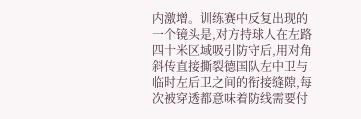内激增。训练赛中反复出现的一个镜头是,对方持球人在左路四十米区域吸引防守后,用对角斜传直接撕裂德国队左中卫与临时左后卫之间的衔接缝隙,每次被穿透都意味着防线需要付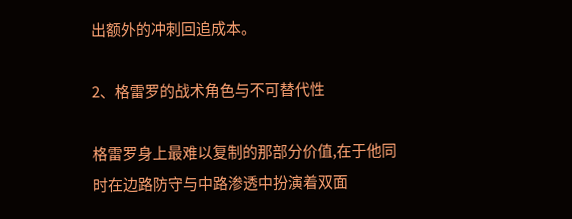出额外的冲刺回追成本。

2、格雷罗的战术角色与不可替代性

格雷罗身上最难以复制的那部分价值,在于他同时在边路防守与中路渗透中扮演着双面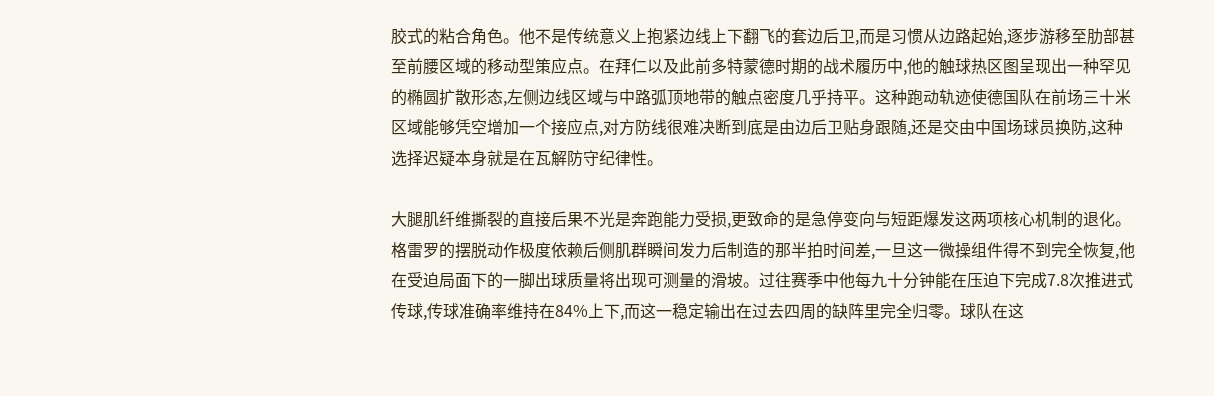胶式的粘合角色。他不是传统意义上抱紧边线上下翻飞的套边后卫,而是习惯从边路起始,逐步游移至肋部甚至前腰区域的移动型策应点。在拜仁以及此前多特蒙德时期的战术履历中,他的触球热区图呈现出一种罕见的椭圆扩散形态,左侧边线区域与中路弧顶地带的触点密度几乎持平。这种跑动轨迹使德国队在前场三十米区域能够凭空增加一个接应点,对方防线很难决断到底是由边后卫贴身跟随,还是交由中国场球员换防,这种选择迟疑本身就是在瓦解防守纪律性。

大腿肌纤维撕裂的直接后果不光是奔跑能力受损,更致命的是急停变向与短距爆发这两项核心机制的退化。格雷罗的摆脱动作极度依赖后侧肌群瞬间发力后制造的那半拍时间差,一旦这一微操组件得不到完全恢复,他在受迫局面下的一脚出球质量将出现可测量的滑坡。过往赛季中他每九十分钟能在压迫下完成7.8次推进式传球,传球准确率维持在84%上下,而这一稳定输出在过去四周的缺阵里完全归零。球队在这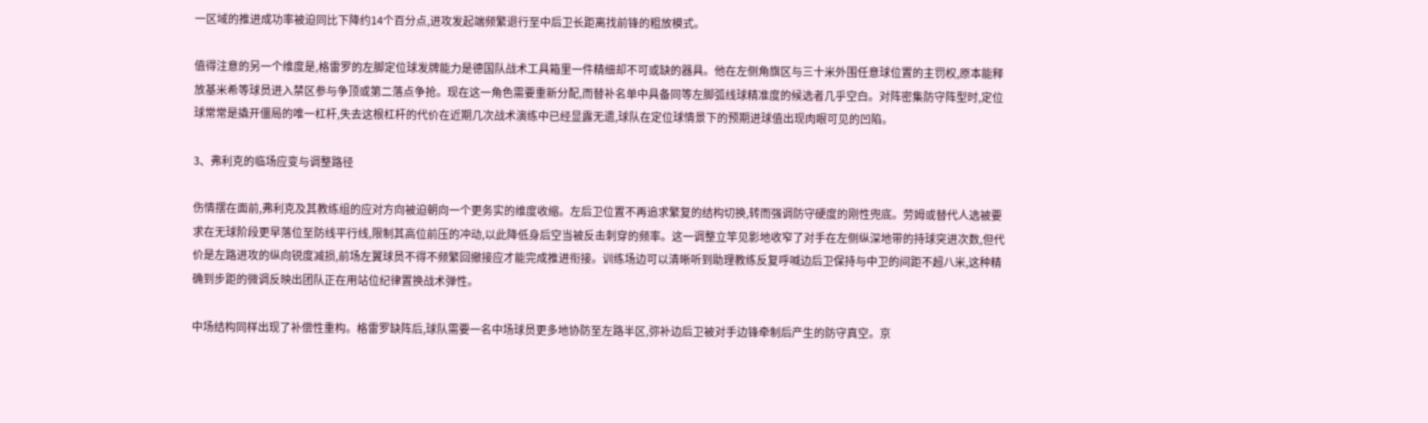一区域的推进成功率被迫同比下降约14个百分点,进攻发起端频繁退行至中后卫长距离找前锋的粗放模式。

值得注意的另一个维度是,格雷罗的左脚定位球发牌能力是德国队战术工具箱里一件精细却不可或缺的器具。他在左侧角旗区与三十米外围任意球位置的主罚权,原本能释放基米希等球员进入禁区参与争顶或第二落点争抢。现在这一角色需要重新分配,而替补名单中具备同等左脚弧线球精准度的候选者几乎空白。对阵密集防守阵型时,定位球常常是撬开僵局的唯一杠杆,失去这根杠杆的代价在近期几次战术演练中已经显露无遗,球队在定位球情景下的预期进球值出现肉眼可见的凹陷。

3、弗利克的临场应变与调整路径

伤情摆在面前,弗利克及其教练组的应对方向被迫朝向一个更务实的维度收缩。左后卫位置不再追求繁复的结构切换,转而强调防守硬度的刚性兜底。劳姆或替代人选被要求在无球阶段更早落位至防线平行线,限制其高位前压的冲动,以此降低身后空当被反击刺穿的频率。这一调整立竿见影地收窄了对手在左侧纵深地带的持球突进次数,但代价是左路进攻的纵向锐度减损,前场左翼球员不得不频繁回撤接应才能完成推进衔接。训练场边可以清晰听到助理教练反复呼喊边后卫保持与中卫的间距不超八米,这种精确到步距的微调反映出团队正在用站位纪律置换战术弹性。

中场结构同样出现了补偿性重构。格雷罗缺阵后,球队需要一名中场球员更多地协防至左路半区,弥补边后卫被对手边锋牵制后产生的防守真空。京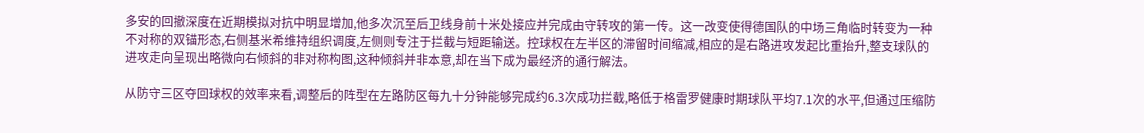多安的回撤深度在近期模拟对抗中明显增加,他多次沉至后卫线身前十米处接应并完成由守转攻的第一传。这一改变使得德国队的中场三角临时转变为一种不对称的双锚形态,右侧基米希维持组织调度,左侧则专注于拦截与短距输送。控球权在左半区的滞留时间缩减,相应的是右路进攻发起比重抬升,整支球队的进攻走向呈现出略微向右倾斜的非对称构图,这种倾斜并非本意,却在当下成为最经济的通行解法。

从防守三区夺回球权的效率来看,调整后的阵型在左路防区每九十分钟能够完成约6.3次成功拦截,略低于格雷罗健康时期球队平均7.1次的水平,但通过压缩防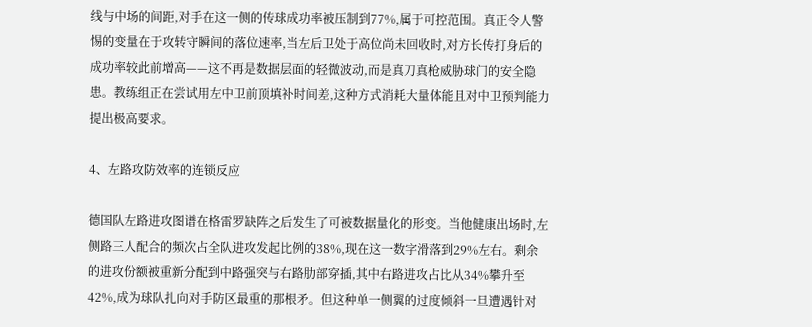线与中场的间距,对手在这一侧的传球成功率被压制到77%,属于可控范围。真正令人警惕的变量在于攻转守瞬间的落位速率,当左后卫处于高位尚未回收时,对方长传打身后的成功率较此前增高——这不再是数据层面的轻微波动,而是真刀真枪威胁球门的安全隐患。教练组正在尝试用左中卫前顶填补时间差,这种方式消耗大量体能且对中卫预判能力提出极高要求。

4、左路攻防效率的连锁反应

德国队左路进攻图谱在格雷罗缺阵之后发生了可被数据量化的形变。当他健康出场时,左侧路三人配合的频次占全队进攻发起比例的38%,现在这一数字滑落到29%左右。剩余的进攻份额被重新分配到中路强突与右路肋部穿插,其中右路进攻占比从34%攀升至42%,成为球队扎向对手防区最重的那根矛。但这种单一侧翼的过度倾斜一旦遭遇针对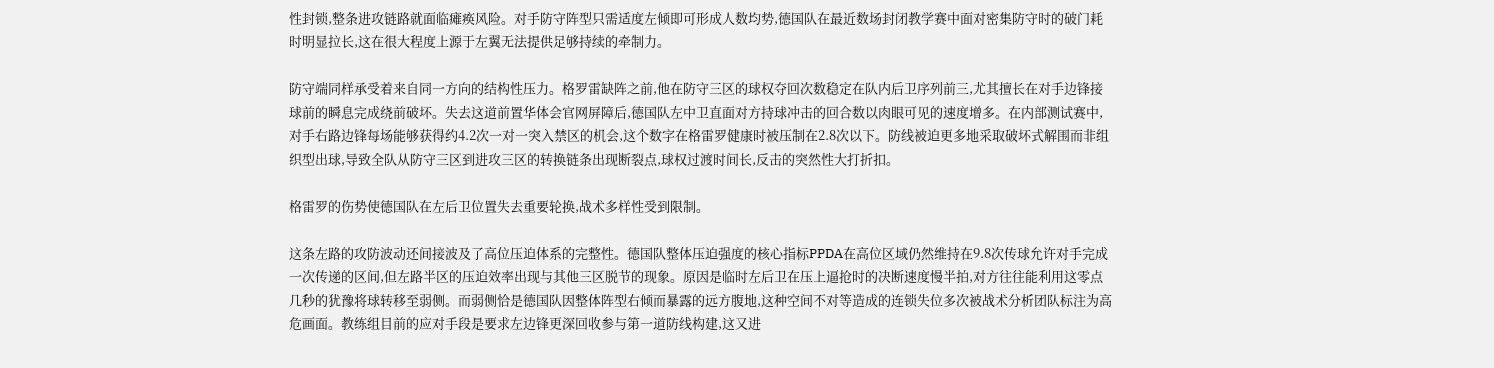性封锁,整条进攻链路就面临瘫痪风险。对手防守阵型只需适度左倾即可形成人数均势,德国队在最近数场封闭教学赛中面对密集防守时的破门耗时明显拉长,这在很大程度上源于左翼无法提供足够持续的牵制力。

防守端同样承受着来自同一方向的结构性压力。格罗雷缺阵之前,他在防守三区的球权夺回次数稳定在队内后卫序列前三,尤其擅长在对手边锋接球前的瞬息完成绕前破坏。失去这道前置华体会官网屏障后,德国队左中卫直面对方持球冲击的回合数以肉眼可见的速度增多。在内部测试赛中,对手右路边锋每场能够获得约4.2次一对一突入禁区的机会,这个数字在格雷罗健康时被压制在2.8次以下。防线被迫更多地采取破坏式解围而非组织型出球,导致全队从防守三区到进攻三区的转换链条出现断裂点,球权过渡时间长,反击的突然性大打折扣。

格雷罗的伤势使德国队在左后卫位置失去重要轮换,战术多样性受到限制。

这条左路的攻防波动还间接波及了高位压迫体系的完整性。德国队整体压迫强度的核心指标PPDA在高位区域仍然维持在9.8次传球允许对手完成一次传递的区间,但左路半区的压迫效率出现与其他三区脱节的现象。原因是临时左后卫在压上逼抢时的决断速度慢半拍,对方往往能利用这零点几秒的犹豫将球转移至弱侧。而弱侧恰是德国队因整体阵型右倾而暴露的远方腹地,这种空间不对等造成的连锁失位多次被战术分析团队标注为高危画面。教练组目前的应对手段是要求左边锋更深回收参与第一道防线构建,这又进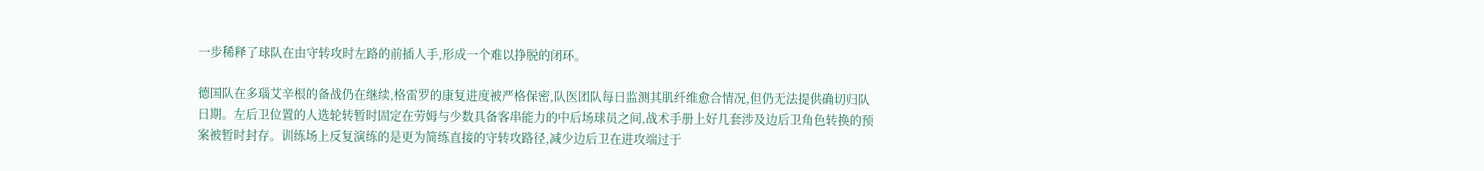一步稀释了球队在由守转攻时左路的前插人手,形成一个难以挣脱的闭环。

德国队在多瑙艾辛根的备战仍在继续,格雷罗的康复进度被严格保密,队医团队每日监测其肌纤维愈合情况,但仍无法提供确切归队日期。左后卫位置的人选轮转暂时固定在劳姆与少数具备客串能力的中后场球员之间,战术手册上好几套涉及边后卫角色转换的预案被暂时封存。训练场上反复演练的是更为简练直接的守转攻路径,减少边后卫在进攻端过于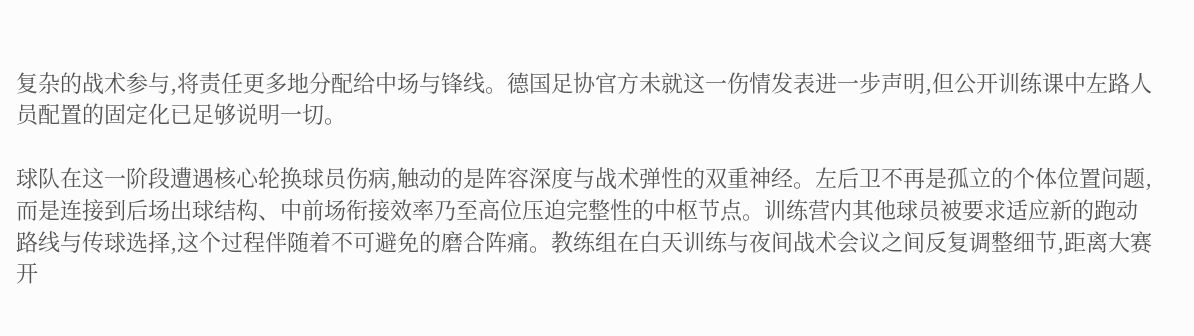复杂的战术参与,将责任更多地分配给中场与锋线。德国足协官方未就这一伤情发表进一步声明,但公开训练课中左路人员配置的固定化已足够说明一切。

球队在这一阶段遭遇核心轮换球员伤病,触动的是阵容深度与战术弹性的双重神经。左后卫不再是孤立的个体位置问题,而是连接到后场出球结构、中前场衔接效率乃至高位压迫完整性的中枢节点。训练营内其他球员被要求适应新的跑动路线与传球选择,这个过程伴随着不可避免的磨合阵痛。教练组在白天训练与夜间战术会议之间反复调整细节,距离大赛开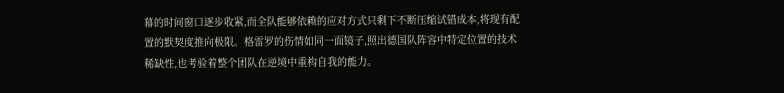幕的时间窗口逐步收紧,而全队能够依赖的应对方式只剩下不断压缩试错成本,将现有配置的默契度推向极限。格雷罗的伤情如同一面镜子,照出德国队阵容中特定位置的技术稀缺性,也考验着整个团队在逆境中重构自我的能力。